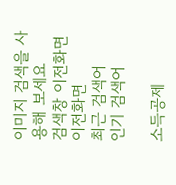이미지 검색을 사용해 보세요
검색창 이전화면 이전화면
최근 검색어
인기 검색어

소득공제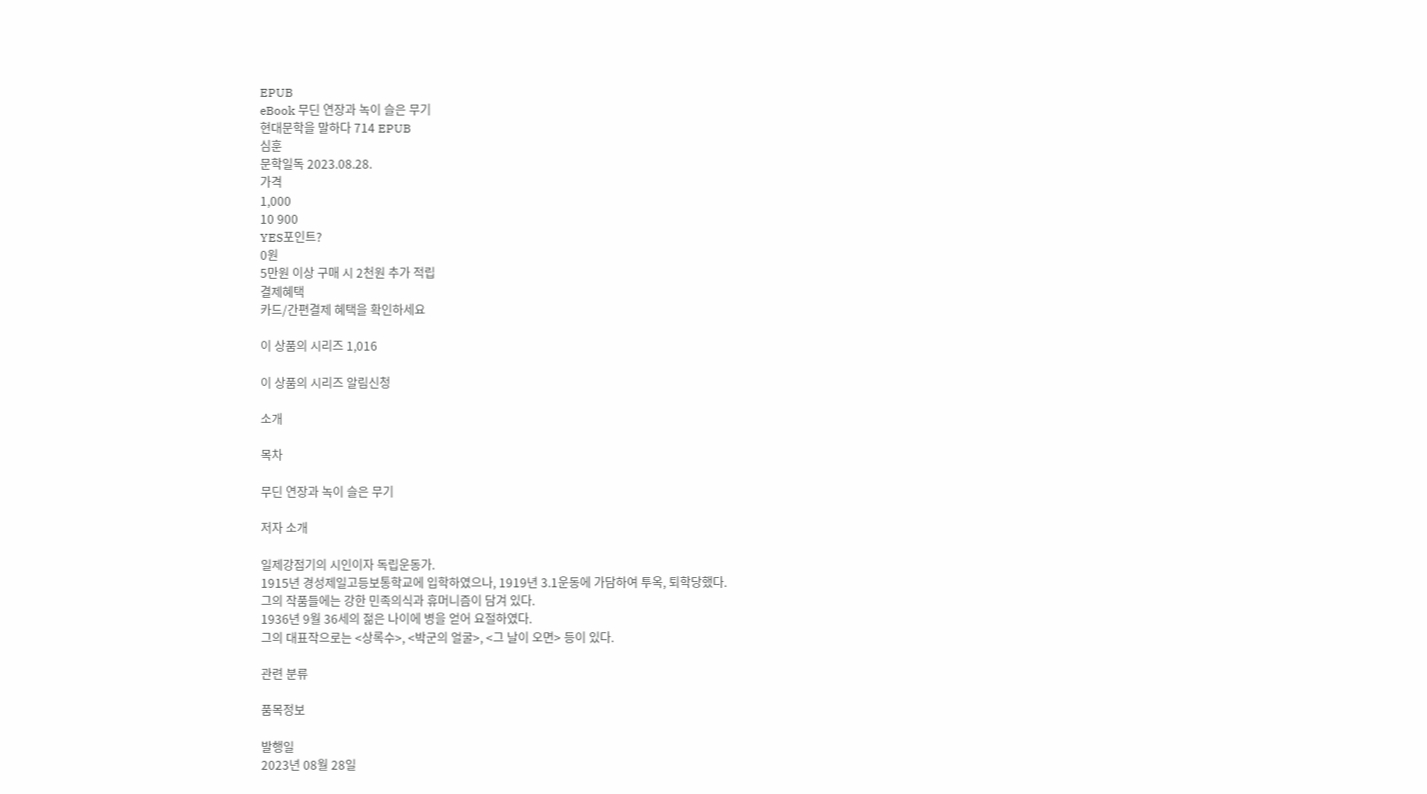EPUB
eBook 무딘 연장과 녹이 슬은 무기
현대문학을 말하다 714 EPUB
심훈
문학일독 2023.08.28.
가격
1,000
10 900
YES포인트?
0원
5만원 이상 구매 시 2천원 추가 적립
결제혜택
카드/간편결제 혜택을 확인하세요

이 상품의 시리즈 1,016

이 상품의 시리즈 알림신청

소개

목차

무딘 연장과 녹이 슬은 무기

저자 소개

일제강점기의 시인이자 독립운동가.
1915년 경성제일고등보통학교에 입학하였으나, 1919년 3.1운동에 가담하여 투옥, 퇴학당했다.
그의 작품들에는 강한 민족의식과 휴머니즘이 담겨 있다.
1936년 9월 36세의 젊은 나이에 병을 얻어 요절하였다.
그의 대표작으로는 <상록수>, <박군의 얼굴>, <그 날이 오면> 등이 있다.

관련 분류

품목정보

발행일
2023년 08월 28일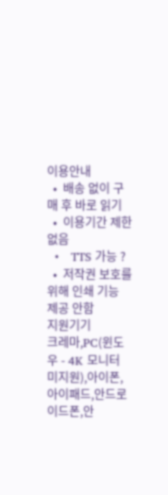이용안내
  •  배송 없이 구매 후 바로 읽기
  •  이용기간 제한없음
  •   TTS 가능 ?
  •  저작권 보호를 위해 인쇄 기능 제공 안함
지원기기
크레마,PC(윈도우 - 4K 모니터 미지원),아이폰,아이패드,안드로이드폰,안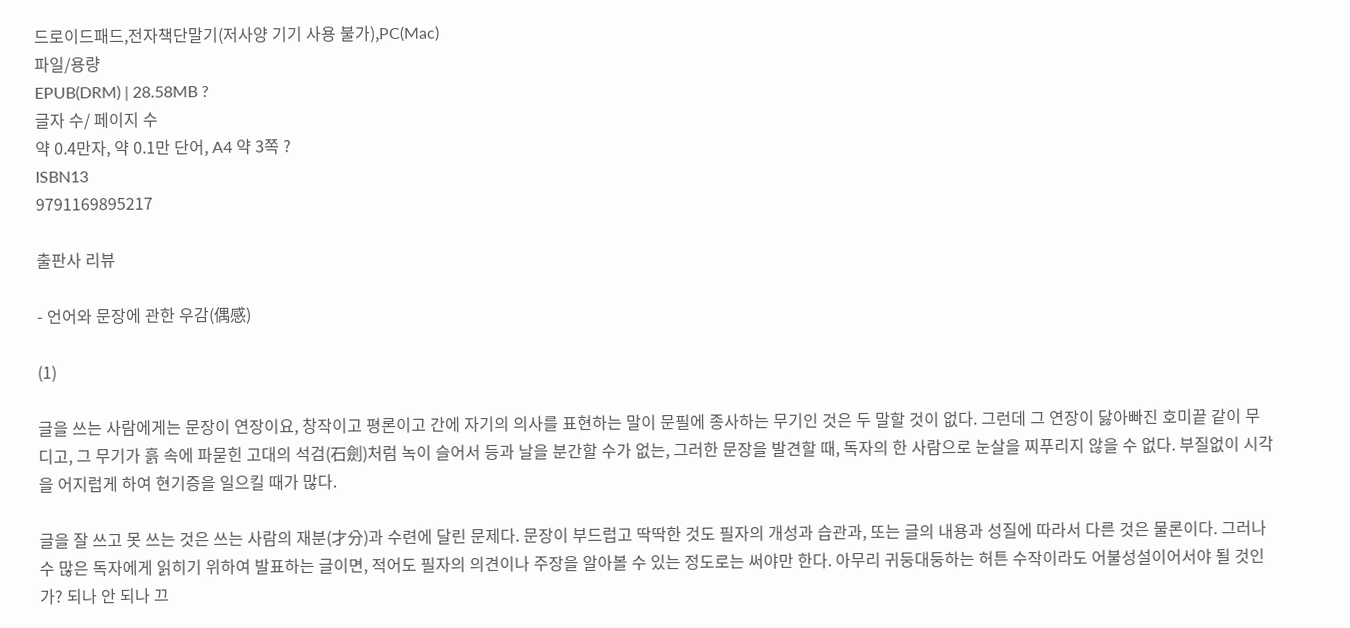드로이드패드,전자책단말기(저사양 기기 사용 불가),PC(Mac)
파일/용량
EPUB(DRM) | 28.58MB ?
글자 수/ 페이지 수
약 0.4만자, 약 0.1만 단어, A4 약 3쪽 ?
ISBN13
9791169895217

출판사 리뷰

- 언어와 문장에 관한 우감(偶感)

(1)

글을 쓰는 사람에게는 문장이 연장이요, 창작이고 평론이고 간에 자기의 의사를 표현하는 말이 문필에 종사하는 무기인 것은 두 말할 것이 없다. 그런데 그 연장이 닳아빠진 호미끝 같이 무디고, 그 무기가 흙 속에 파묻힌 고대의 석검(石劍)처럼 녹이 슬어서 등과 날을 분간할 수가 없는, 그러한 문장을 발견할 때, 독자의 한 사람으로 눈살을 찌푸리지 않을 수 없다. 부질없이 시각을 어지럽게 하여 현기증을 일으킬 때가 많다.

글을 잘 쓰고 못 쓰는 것은 쓰는 사람의 재분(才分)과 수련에 달린 문제다. 문장이 부드럽고 딱딱한 것도 필자의 개성과 습관과, 또는 글의 내용과 성질에 따라서 다른 것은 물론이다. 그러나 수 많은 독자에게 읽히기 위하여 발표하는 글이면, 적어도 필자의 의견이나 주장을 알아볼 수 있는 정도로는 써야만 한다. 아무리 귀둥대둥하는 허튼 수작이라도 어불성설이어서야 될 것인가? 되나 안 되나 끄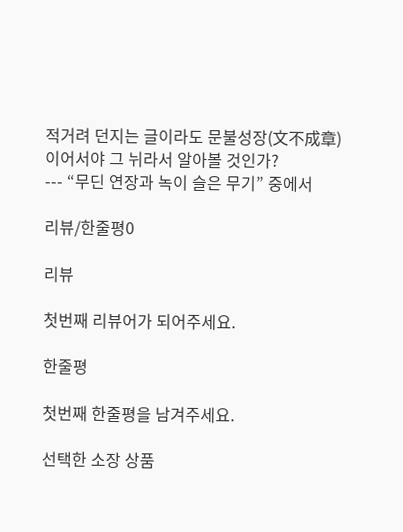적거려 던지는 글이라도 문불성장(文不成章)이어서야 그 뉘라서 알아볼 것인가?
--- “무딘 연장과 녹이 슬은 무기” 중에서

리뷰/한줄평0

리뷰

첫번째 리뷰어가 되어주세요.

한줄평

첫번째 한줄평을 남겨주세요.

선택한 소장 상품